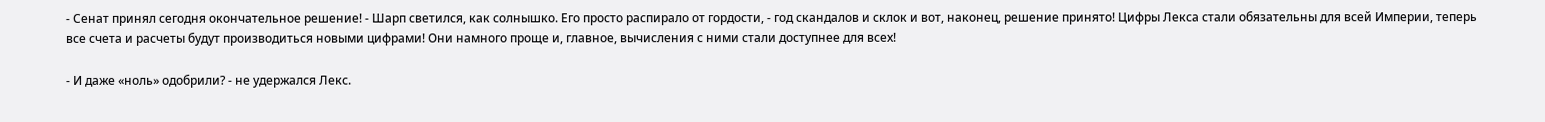- Сенат принял сегодня окончательное решение! - Шарп светился, как солнышко. Его просто распирало от гордости, - год скандалов и склок и вот, наконец, решение принято! Цифры Лекса стали обязательны для всей Империи, теперь все счета и расчеты будут производиться новыми цифрами! Они намного проще и, главное, вычисления с ними стали доступнее для всех!

- И даже «ноль» одобрили? - не удержался Лекс.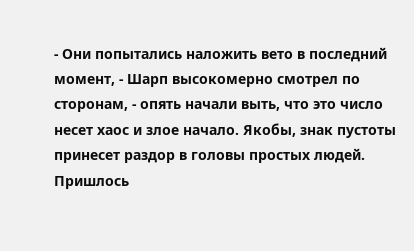- Они попытались наложить вето в последний момент, - Шарп высокомерно смотрел по сторонам, - опять начали выть, что это число несет хаос и злое начало. Якобы, знак пустоты принесет раздор в головы простых людей. Пришлось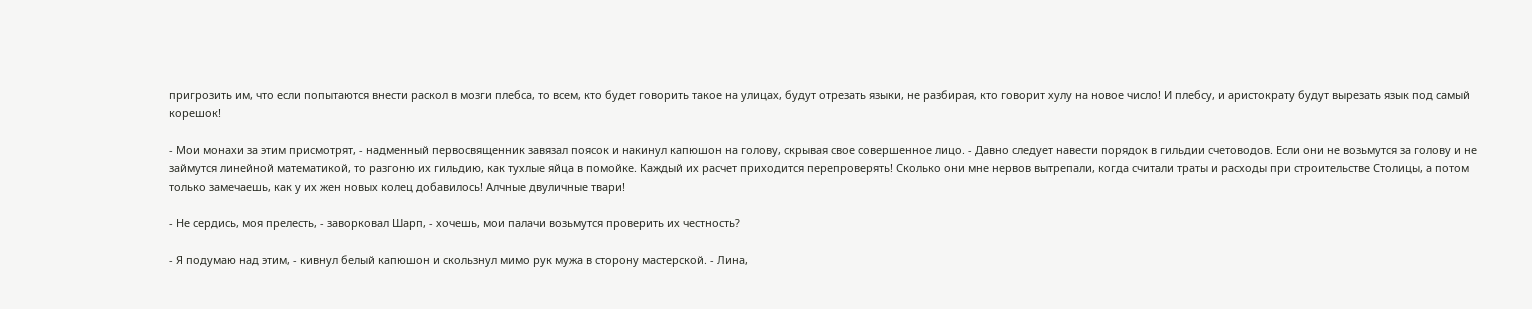пригрозить им, что если попытаются внести раскол в мозги плебса, то всем, кто будет говорить такое на улицах, будут отрезать языки, не разбирая, кто говорит хулу на новое число! И плебсу, и аристократу будут вырезать язык под самый корешок!

- Мои монахи за этим присмотрят, - надменный первосвященник завязал поясок и накинул капюшон на голову, скрывая свое совершенное лицо. - Давно следует навести порядок в гильдии счетоводов. Если они не возьмутся за голову и не займутся линейной математикой, то разгоню их гильдию, как тухлые яйца в помойке. Каждый их расчет приходится перепроверять! Сколько они мне нервов вытрепали, когда считали траты и расходы при строительстве Столицы, а потом только замечаешь, как у их жен новых колец добавилось! Алчные двуличные твари!

- Не сердись, моя прелесть, - заворковал Шарп, - хочешь, мои палачи возьмутся проверить их честность?

- Я подумаю над этим, - кивнул белый капюшон и скользнул мимо рук мужа в сторону мастерской. - Лина,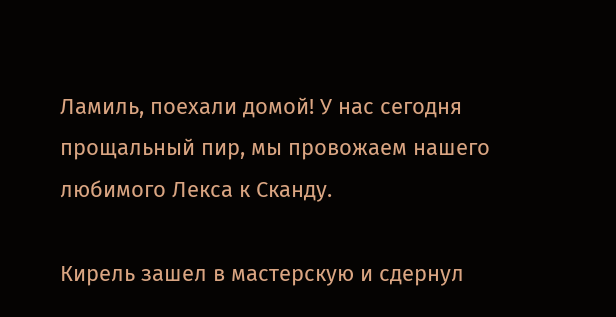Ламиль, поехали домой! У нас сегодня прощальный пир, мы провожаем нашего любимого Лекса к Сканду.

Кирель зашел в мастерскую и сдернул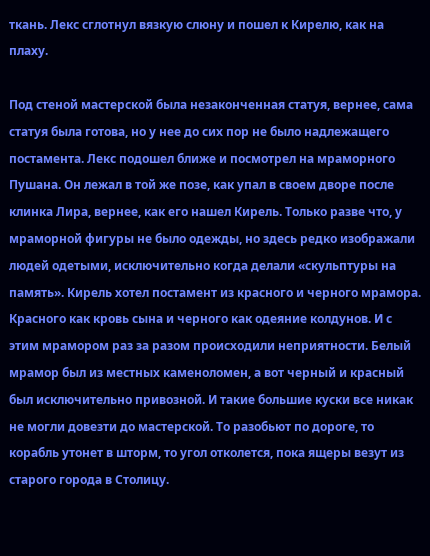ткань. Лекс сглотнул вязкую слюну и пошел к Кирелю, как на плаху.

Под стеной мастерской была незаконченная статуя, вернее, сама статуя была готова, но у нее до сих пор не было надлежащего постамента. Лекс подошел ближе и посмотрел на мраморного Пушана. Он лежал в той же позе, как упал в своем дворе после клинка Лира, вернее, как его нашел Кирель. Только разве что, у мраморной фигуры не было одежды, но здесь редко изображали людей одетыми, исключительно когда делали «скульптуры на память». Кирель хотел постамент из красного и черного мрамора. Красного как кровь сына и черного как одеяние колдунов. И с этим мрамором раз за разом происходили неприятности. Белый мрамор был из местных каменоломен, а вот черный и красный был исключительно привозной. И такие большие куски все никак не могли довезти до мастерской. То разобьют по дороге, то корабль утонет в шторм, то угол отколется, пока ящеры везут из старого города в Столицу.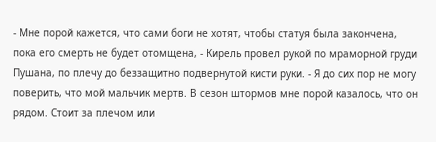- Мне порой кажется, что сами боги не хотят, чтобы статуя была закончена, пока его смерть не будет отомщена, - Кирель провел рукой по мраморной груди Пушана, по плечу до беззащитно подвернутой кисти руки. - Я до сих пор не могу поверить, что мой мальчик мертв. В сезон штормов мне порой казалось, что он рядом. Стоит за плечом или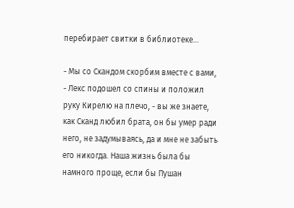перебирает свитки в библиотеке…

- Мы со Скандом скорбим вместе с вами, - Лекс подошел со спины и положил руку Кирелю на плечо, - вы же знаете, как Сканд любил брата, он бы умер ради него, не задумываясь, да и мне не забыть его никогда. Наша жизнь была бы намного проще, если бы Пушан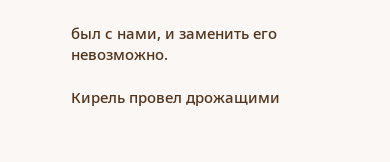был с нами, и заменить его невозможно.

Кирель провел дрожащими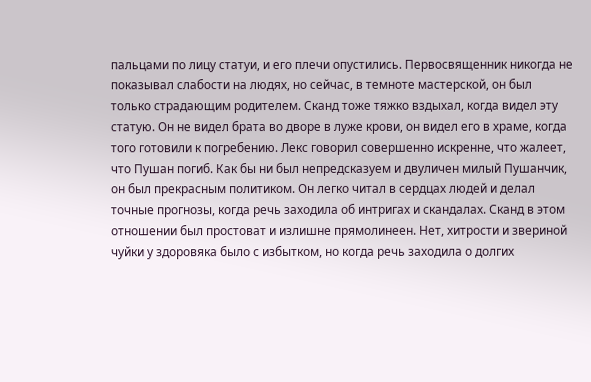пальцами по лицу статуи, и его плечи опустились. Первосвященник никогда не показывал слабости на людях, но сейчас, в темноте мастерской, он был только страдающим родителем. Сканд тоже тяжко вздыхал, когда видел эту статую. Он не видел брата во дворе в луже крови, он видел его в храме, когда того готовили к погребению. Лекс говорил совершенно искренне, что жалеет, что Пушан погиб. Как бы ни был непредсказуем и двуличен милый Пушанчик, он был прекрасным политиком. Он легко читал в сердцах людей и делал точные прогнозы, когда речь заходила об интригах и скандалах. Сканд в этом отношении был простоват и излишне прямолинеен. Нет, хитрости и звериной чуйки у здоровяка было с избытком, но когда речь заходила о долгих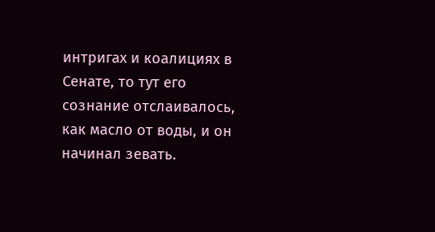интригах и коалициях в Сенате, то тут его сознание отслаивалось, как масло от воды, и он начинал зевать.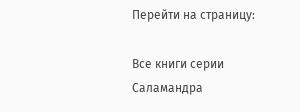Перейти на страницу:

Все книги серии Саламандра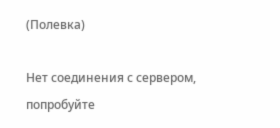(Полевка)

Нет соединения с сервером, попробуйте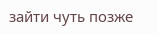зайти чуть позже